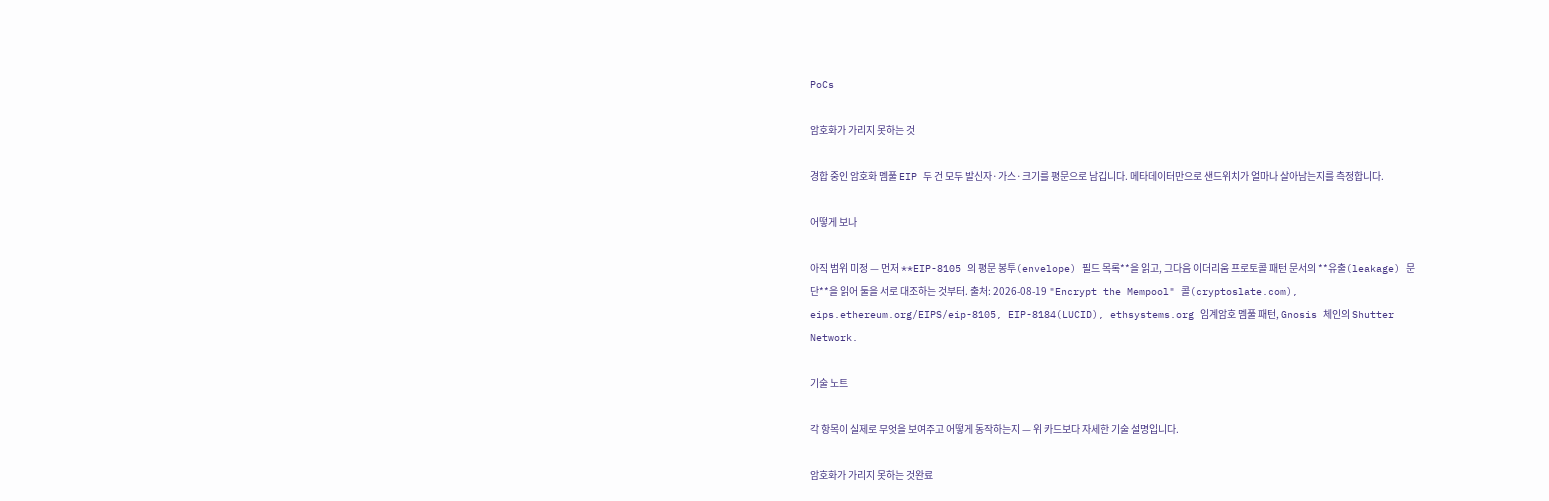PoCs

암호화가 가리지 못하는 것

경합 중인 암호화 멤풀 EIP 두 건 모두 발신자·가스·크기를 평문으로 남깁니다. 메타데이터만으로 샌드위치가 얼마나 살아남는지를 측정합니다.

어떻게 보나

아직 범위 미정 — 먼저 **EIP-8105 의 평문 봉투(envelope) 필드 목록**을 읽고, 그다음 이더리움 프로토콜 패턴 문서의 **유출(leakage) 문단**을 읽어 둘을 서로 대조하는 것부터. 출처: 2026-08-19 "Encrypt the Mempool" 콜(cryptoslate.com), eips.ethereum.org/EIPS/eip-8105, EIP-8184(LUCID), ethsystems.org 임계암호 멤풀 패턴, Gnosis 체인의 Shutter Network.

기술 노트

각 항목이 실제로 무엇을 보여주고 어떻게 동작하는지 — 위 카드보다 자세한 기술 설명입니다.

암호화가 가리지 못하는 것완료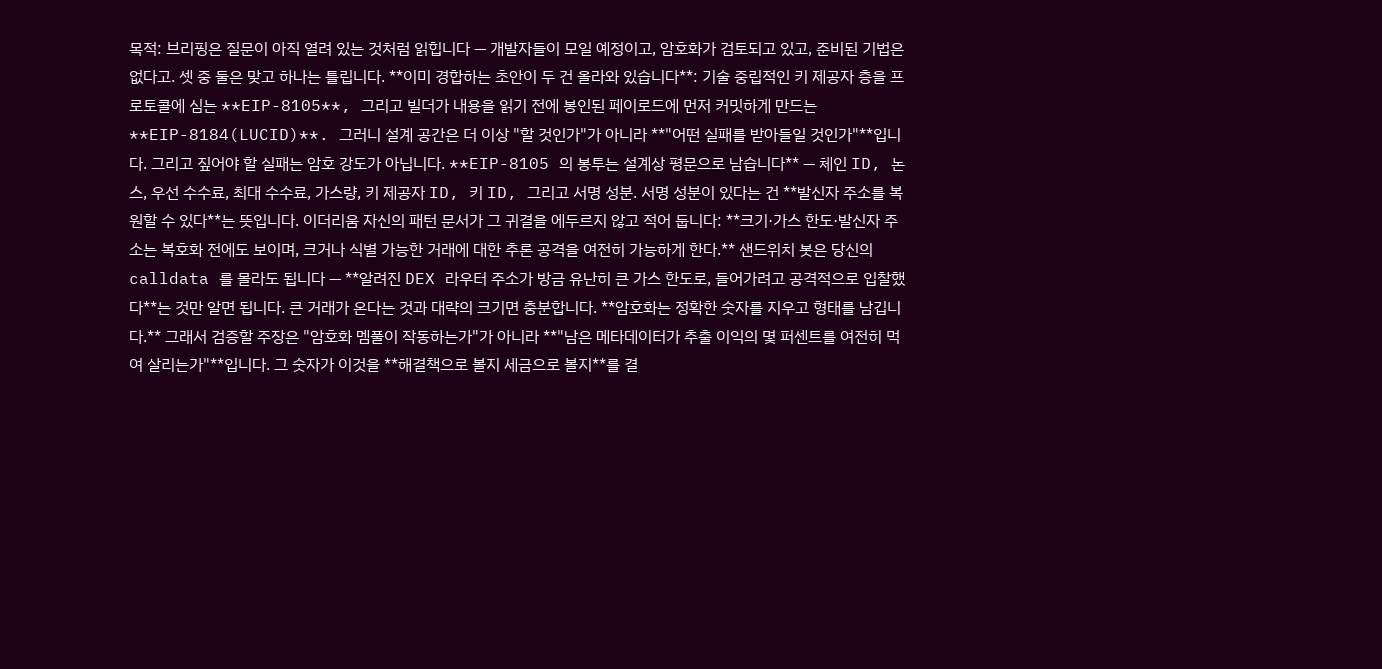목적: 브리핑은 질문이 아직 열려 있는 것처럼 읽힙니다 — 개발자들이 모일 예정이고, 암호화가 검토되고 있고, 준비된 기법은 없다고. 셋 중 둘은 맞고 하나는 틀립니다. **이미 경합하는 초안이 두 건 올라와 있습니다**: 기술 중립적인 키 제공자 층을 프로토콜에 심는 **EIP-8105**, 그리고 빌더가 내용을 읽기 전에 봉인된 페이로드에 먼저 커밋하게 만드는 **EIP-8184(LUCID)**. 그러니 설계 공간은 더 이상 "할 것인가"가 아니라 **"어떤 실패를 받아들일 것인가"**입니다. 그리고 짚어야 할 실패는 암호 강도가 아닙니다. **EIP-8105 의 봉투는 설계상 평문으로 남습니다** — 체인 ID, 논스, 우선 수수료, 최대 수수료, 가스량, 키 제공자 ID, 키 ID, 그리고 서명 성분. 서명 성분이 있다는 건 **발신자 주소를 복원할 수 있다**는 뜻입니다. 이더리움 자신의 패턴 문서가 그 귀결을 에두르지 않고 적어 둡니다: **크기·가스 한도·발신자 주소는 복호화 전에도 보이며, 크거나 식별 가능한 거래에 대한 추론 공격을 여전히 가능하게 한다.** 샌드위치 봇은 당신의 calldata 를 몰라도 됩니다 — **알려진 DEX 라우터 주소가 방금 유난히 큰 가스 한도로, 들어가려고 공격적으로 입찰했다**는 것만 알면 됩니다. 큰 거래가 온다는 것과 대략의 크기면 충분합니다. **암호화는 정확한 숫자를 지우고 형태를 남깁니다.** 그래서 검증할 주장은 "암호화 멤풀이 작동하는가"가 아니라 **"남은 메타데이터가 추출 이익의 몇 퍼센트를 여전히 먹여 살리는가"**입니다. 그 숫자가 이것을 **해결책으로 볼지 세금으로 볼지**를 결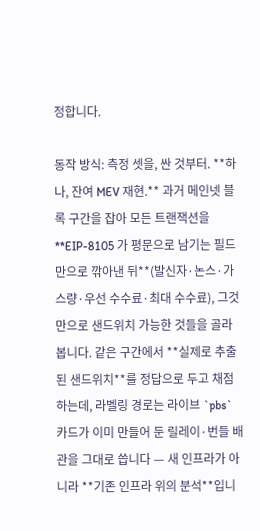정합니다.

동작 방식: 측정 셋을, 싼 것부터. **하나, 잔여 MEV 재현.** 과거 메인넷 블록 구간을 잡아 모든 트랜잭션을 **EIP-8105 가 평문으로 남기는 필드만으로 깎아낸 뒤**(발신자·논스·가스량·우선 수수료·최대 수수료), 그것만으로 샌드위치 가능한 것들을 골라 봅니다. 같은 구간에서 **실제로 추출된 샌드위치**를 정답으로 두고 채점하는데, 라벨링 경로는 라이브 `pbs` 카드가 이미 만들어 둔 릴레이·번들 배관을 그대로 씁니다 — 새 인프라가 아니라 **기존 인프라 위의 분석**입니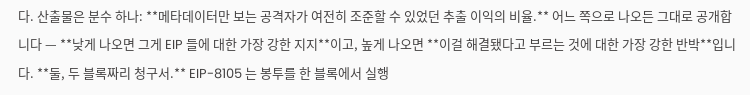다. 산출물은 분수 하나: **메타데이터만 보는 공격자가 여전히 조준할 수 있었던 추출 이익의 비율.** 어느 쪽으로 나오든 그대로 공개합니다 — **낮게 나오면 그게 EIP 들에 대한 가장 강한 지지**이고, 높게 나오면 **이걸 해결됐다고 부르는 것에 대한 가장 강한 반박**입니다. **둘, 두 블록짜리 청구서.** EIP-8105 는 봉투를 한 블록에서 실행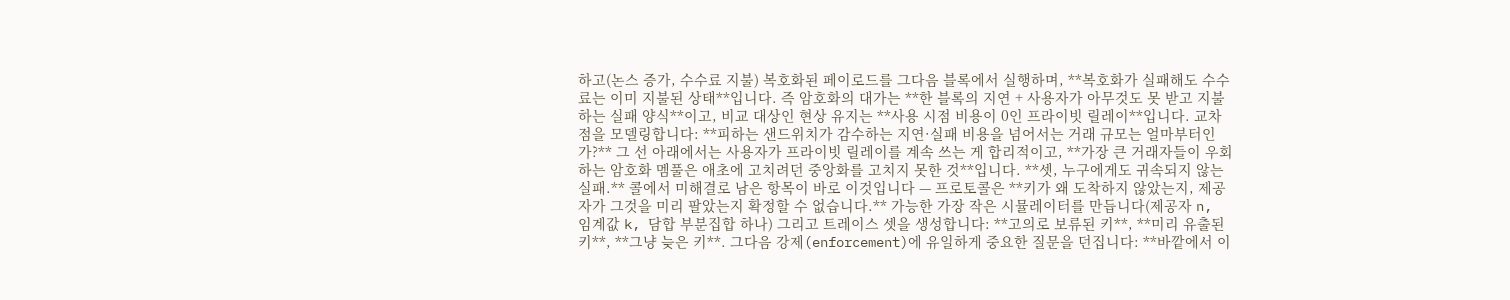하고(논스 증가, 수수료 지불) 복호화된 페이로드를 그다음 블록에서 실행하며, **복호화가 실패해도 수수료는 이미 지불된 상태**입니다. 즉 암호화의 대가는 **한 블록의 지연 + 사용자가 아무것도 못 받고 지불하는 실패 양식**이고, 비교 대상인 현상 유지는 **사용 시점 비용이 0인 프라이빗 릴레이**입니다. 교차점을 모델링합니다: **피하는 샌드위치가 감수하는 지연·실패 비용을 넘어서는 거래 규모는 얼마부터인가?** 그 선 아래에서는 사용자가 프라이빗 릴레이를 계속 쓰는 게 합리적이고, **가장 큰 거래자들이 우회하는 암호화 멤풀은 애초에 고치려던 중앙화를 고치지 못한 것**입니다. **셋, 누구에게도 귀속되지 않는 실패.** 콜에서 미해결로 남은 항목이 바로 이것입니다 — 프로토콜은 **키가 왜 도착하지 않았는지, 제공자가 그것을 미리 팔았는지 확정할 수 없습니다.** 가능한 가장 작은 시뮬레이터를 만듭니다(제공자 n, 임계값 k, 담합 부분집합 하나) 그리고 트레이스 셋을 생성합니다: **고의로 보류된 키**, **미리 유출된 키**, **그냥 늦은 키**. 그다음 강제(enforcement)에 유일하게 중요한 질문을 던집니다: **바깥에서 이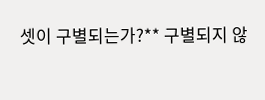셋이 구별되는가?** 구별되지 않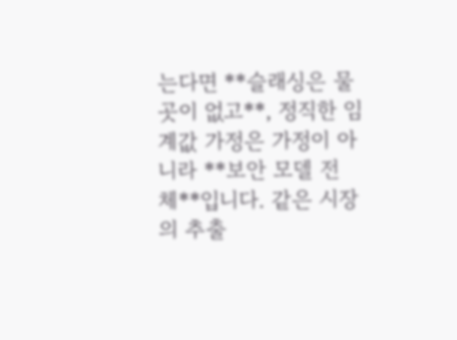는다면 **슬래싱은 물 곳이 없고**, 정직한 임계값 가정은 가정이 아니라 **보안 모델 전체**입니다. 같은 시장의 추출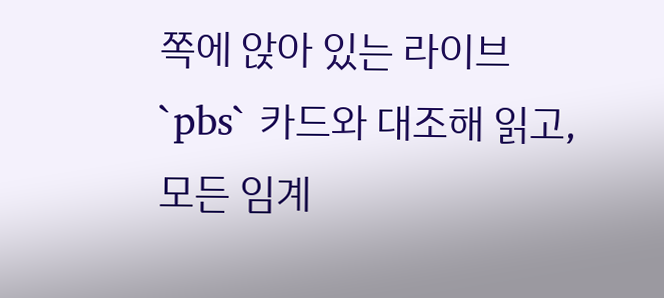쪽에 앉아 있는 라이브 `pbs` 카드와 대조해 읽고, 모든 임계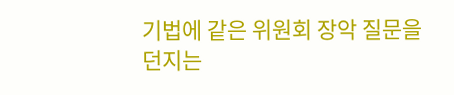기법에 같은 위원회 장악 질문을 던지는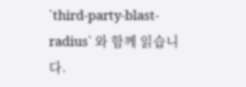`third-party-blast-radius` 와 함께 읽습니다.